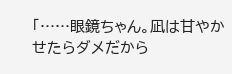「……眼鏡ちゃん。凪は甘やかせたらダメだから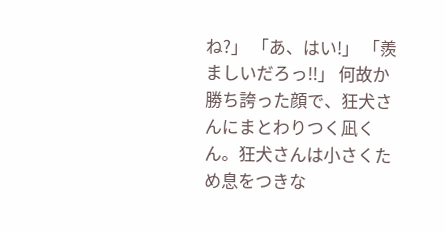ね?」 「あ、はい!」 「羨ましいだろっ!!」 何故か勝ち誇った顔で、狂犬さんにまとわりつく凪くん。狂犬さんは小さくため息をつきな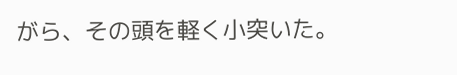がら、その頭を軽く小突いた。